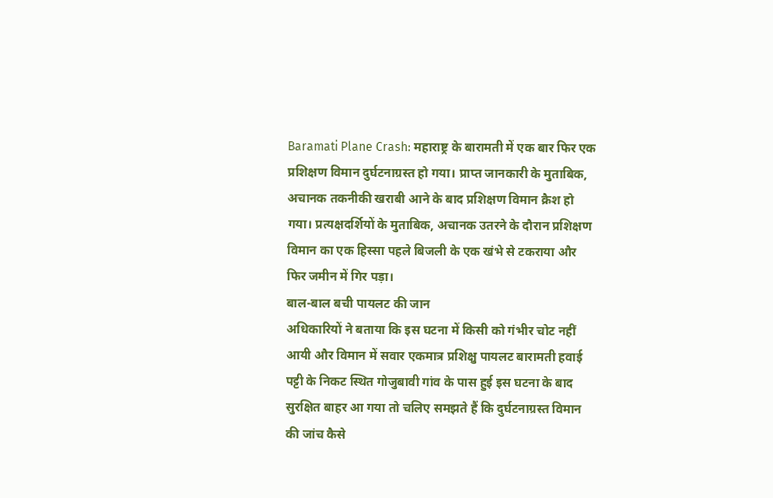Baramati Plane Crash: महाराष्ट्र के बारामती में एक बार फिर एक प्रशिक्षण विमान दुर्घटनाग्रस्त हो गया। प्राप्त जानकारी के मुताबिक, अचानक तकनीकी खराबी आने के बाद प्रशिक्षण विमान क्रैश हो गया। प्रत्यक्षदर्शियों के मुताबिक, अचानक उतरने के दौरान प्रशिक्षण विमान का एक हिस्सा पहले बिजली के एक खंभे से टकराया और फिर जमीन में गिर पड़ा।
बाल-बाल बची पायलट की जान
अधिकारियों ने बताया कि इस घटना में किसी को गंभीर चोट नहीं आयी और विमान में सवार एकमात्र प्रशिक्षु पायलट बारामती हवाई पट्टी के निकट स्थित गोजुबावी गांव के पास हुई इस घटना के बाद सुरक्षित बाहर आ गया तो चलिए समझते हैं कि दुर्घटनाग्रस्त विमान की जांच कैसे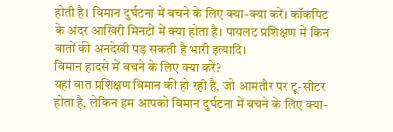होती है। विमान दुर्घटना में बचने के लिए क्या-क्या करें। कॉकपिट के अंदर आखिरी मिनटों में क्या होता है। पायलट प्रशिक्षण में किन बातों की अनदेखी पड़ सकती है भारी इत्यादि।
विमान हादसे में बचने के लिए क्या करें?
यहां बात प्रशिक्षण विमान की हो रही है, जो आमतौर पर टू-सीटर होता है, लेकिन हम आपको विमान दुर्घटना में बचने के लिए क्या-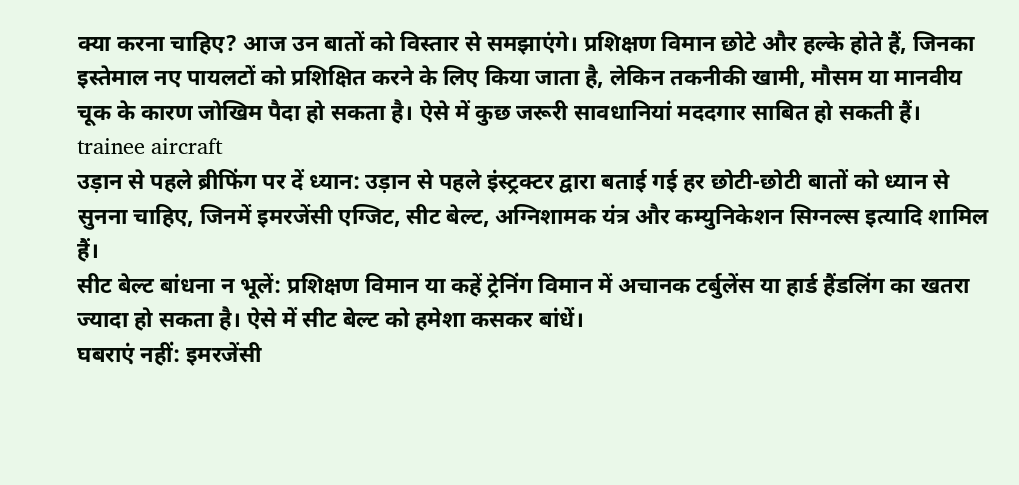क्या करना चाहिए? आज उन बातों को विस्तार से समझाएंगे। प्रशिक्षण विमान छोटे और हल्के होते हैं, जिनका इस्तेमाल नए पायलटों को प्रशिक्षित करने के लिए किया जाता है, लेकिन तकनीकी खामी, मौसम या मानवीय चूक के कारण जोखिम पैदा हो सकता है। ऐसे में कुछ जरूरी सावधानियां मददगार साबित हो सकती हैं।
trainee aircraft
उड़ान से पहले ब्रीफिंग पर दें ध्यान: उड़ान से पहले इंस्ट्रक्टर द्वारा बताई गई हर छोटी-छोटी बातों को ध्यान से सुनना चाहिए, जिनमें इमरजेंसी एग्जिट, सीट बेल्ट, अग्निशामक यंत्र और कम्युनिकेशन सिग्नल्स इत्यादि शामिल हैं।
सीट बेल्ट बांधना न भूलें: प्रशिक्षण विमान या कहें ट्रेनिंग विमान में अचानक टर्बुलेंस या हार्ड हैंडलिंग का खतरा ज्यादा हो सकता है। ऐसे में सीट बेल्ट को हमेशा कसकर बांधें।
घबराएं नहीं: इमरजेंसी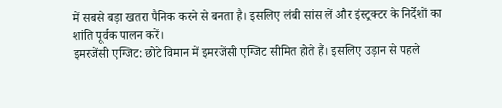में सबसे बड़ा खतरा पैनिक करने से बनता है। इसलिए लंबी सांस लें और इंस्ट्रक्टर के निर्देशों का शांति पूर्वक पालन करें।
इमरजेंसी एग्जिट: छोटे विमान में इमरजेंसी एग्जिट सीमित होते हैं। इसलिए उड़ान से पहले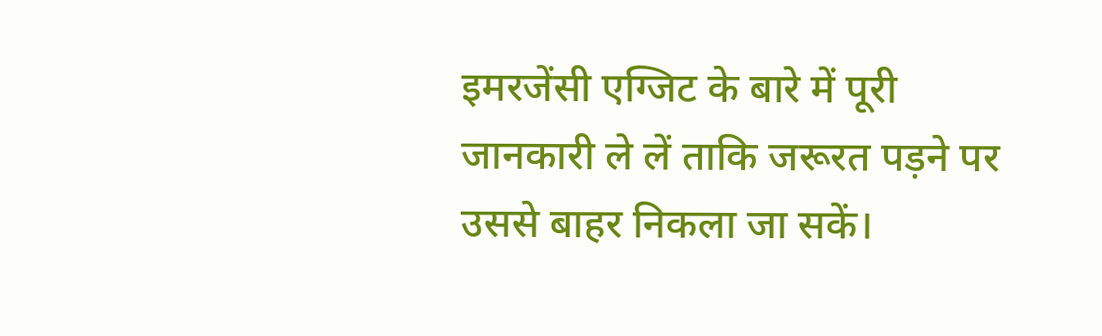इमरजेंसी एग्जिट के बारे में पूरी जानकारी ले लें ताकि जरूरत पड़ने पर उससे बाहर निकला जा सकें।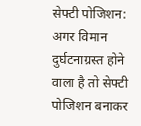सेफ्टी पोजिशन: अगर विमान दुर्घटनाग्रस्त होने वाला है तो सेफ्टी पोजिशन बनाकर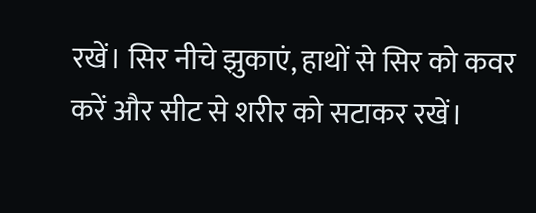रखें। सिर नीचे झुकाएं, हाथों से सिर को कवर करें और सीट से शरीर को सटाकर रखें।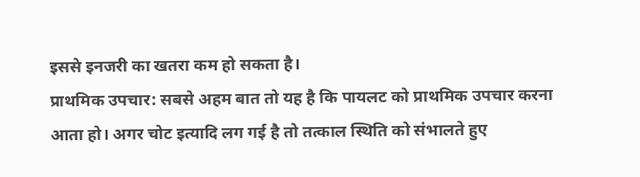इससे इनजरी का खतरा कम हो सकता है।
प्राथमिक उपचार: सबसे अहम बात तो यह है कि पायलट को प्राथमिक उपचार करना आता हो। अगर चोट इत्यादि लग गई है तो तत्काल स्थिति को संभालते हुए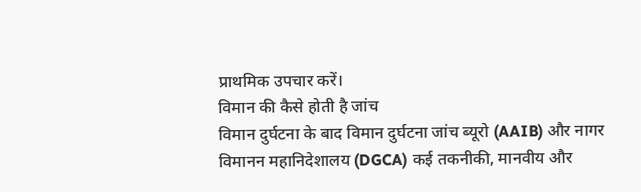प्राथमिक उपचार करें।
विमान की कैसे होती है जांच
विमान दुर्घटना के बाद विमान दुर्घटना जांच ब्यूरो (AAIB) और नागर विमानन महानिदेशालय (DGCA) कई तकनीकी, मानवीय और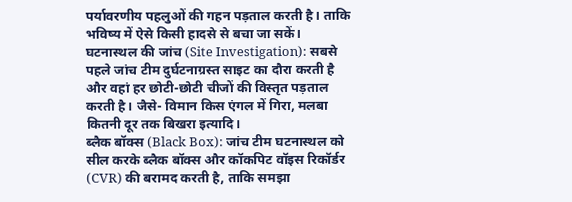पर्यावरणीय पहलुओं की गहन पड़ताल करती है। ताकि भविष्य में ऐसे किसी हादसे से बचा जा सकें।
घटनास्थल की जांच (Site Investigation): सबसे पहले जांच टीम दुर्घटनाग्रस्त साइट का दौरा करती है और वहां हर छोटी-छोटी चीजों की विस्तृत पड़ताल करती है। जैसे- विमान किस एंगल में गिरा, मलबा कितनी दूर तक बिखरा इत्यादि।
ब्लैक बॉक्स (Black Box): जांच टीम घटनास्थल को सील करके ब्लैक बॉक्स और कॉकपिट वॉइस रिकॉर्डर (CVR) की बरामद करती है, ताकि समझा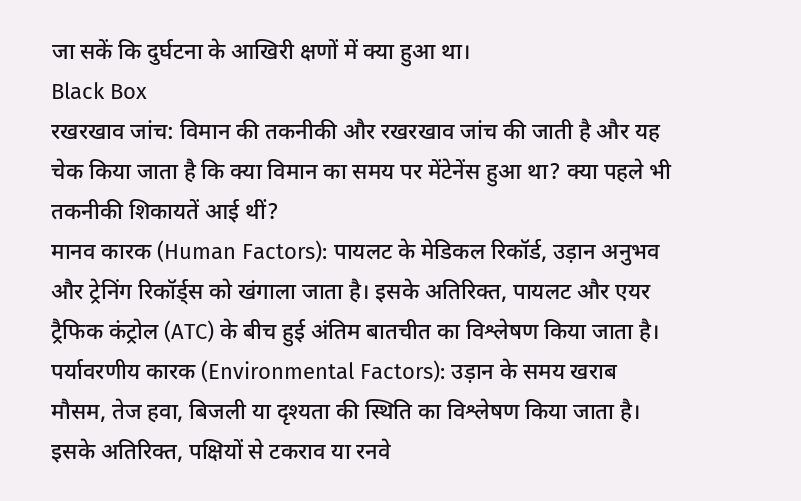जा सकें कि दुर्घटना के आखिरी क्षणों में क्या हुआ था।
Black Box
रखरखाव जांच: विमान की तकनीकी और रखरखाव जांच की जाती है और यह चेक किया जाता है कि क्या विमान का समय पर मेंटेनेंस हुआ था? क्या पहले भी तकनीकी शिकायतें आई थीं?
मानव कारक (Human Factors): पायलट के मेडिकल रिकॉर्ड, उड़ान अनुभव और ट्रेनिंग रिकॉर्ड्स को खंगाला जाता है। इसके अतिरिक्त, पायलट और एयर ट्रैफिक कंट्रोल (ATC) के बीच हुई अंतिम बातचीत का विश्लेषण किया जाता है।
पर्यावरणीय कारक (Environmental Factors): उड़ान के समय खराब मौसम, तेज हवा, बिजली या दृश्यता की स्थिति का विश्लेषण किया जाता है। इसके अतिरिक्त, पक्षियों से टकराव या रनवे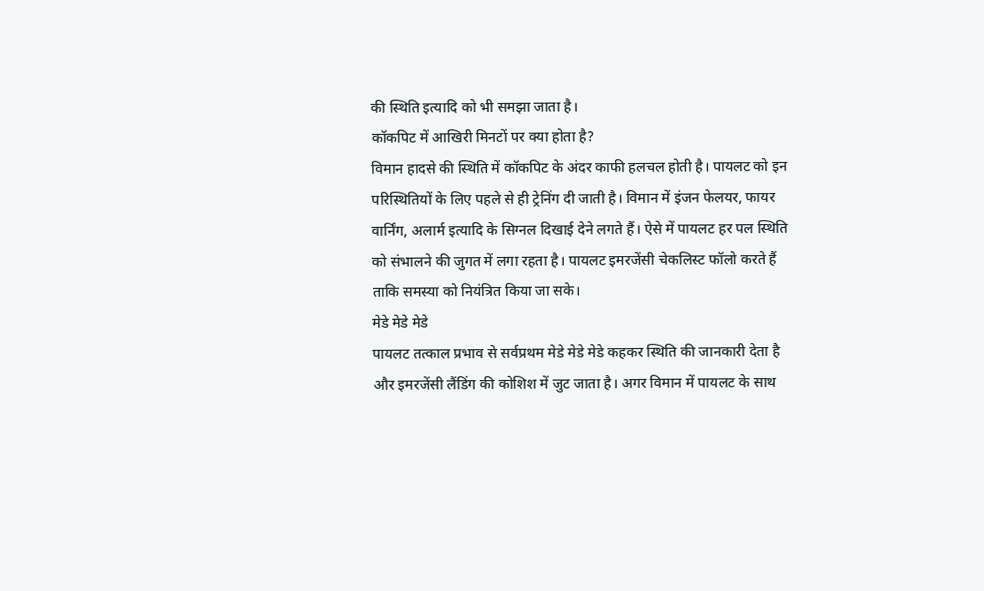की स्थिति इत्यादि को भी समझा जाता है।
कॉकपिट में आखिरी मिनटों पर क्या होता है?
विमान हादसे की स्थिति में कॉकपिट के अंदर काफी हलचल होती है। पायलट को इन परिस्थितियों के लिए पहले से ही ट्रेनिंग दी जाती है। विमान में इंजन फेलयर, फायर वार्निंग, अलार्म इत्यादि के सिग्नल दिखाई देने लगते हैं। ऐसे में पायलट हर पल स्थिति को संभालने की जुगत में लगा रहता है। पायलट इमरजेंसी चेकलिस्ट फॉलो करते हैं ताकि समस्या को नियंत्रित किया जा सके।
मेडे मेडे मेडे
पायलट तत्काल प्रभाव से सर्वप्रथम मेडे मेडे मेडे कहकर स्थिति की जानकारी देता है और इमरजेंसी लैंडिंग की कोशिश में जुट जाता है। अगर विमान में पायलट के साथ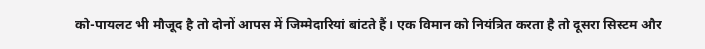को-पायलट भी मौजूद है तो दोनों आपस में जिम्मेदारियां बांटते हैं। एक विमान को नियंत्रित करता है तो दूसरा सिस्टम और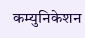कम्युनिकेशन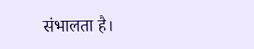संभालता है।